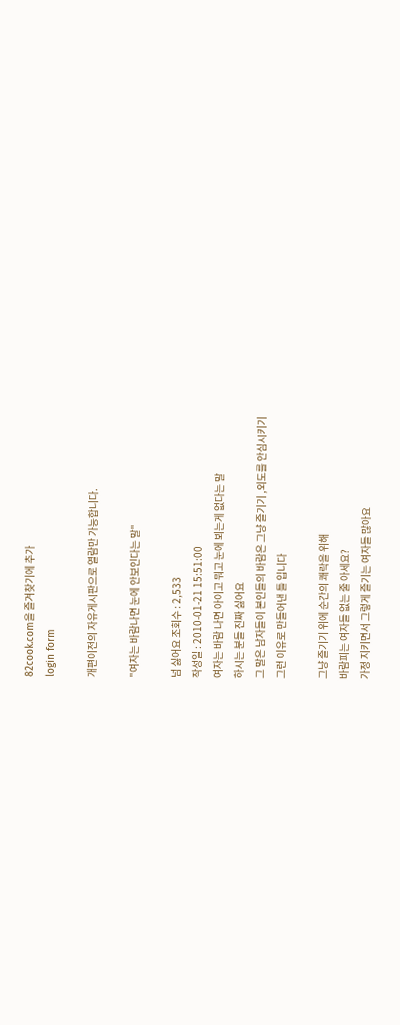82cook.com을 즐겨찾기에 추가
login form

개편이전의 자유게시판으로 열람만 가능합니다.

"여자는 바람나면 눈에 안보인다는 말"

넘 싫어요 조회수 : 2,533
작성일 : 2010-01-21 15:51:00
여자는 바람 나면 아이고 뭐고 눈에 뵈는게 없다는 말
하시는 분들 진짜 싫어요
그 말은 남자들이 본인들의 바람은 그냥 즐기기 ,외도를 안심시키기
그런 이유로 만들어낸 틀 입니다

그냥 즐기기 위에 순간의 쾌락을 위해
바람피는 여자들 없는 줄 아세요?
가정 지키면서 그렇게 즐기는 여자들 많아요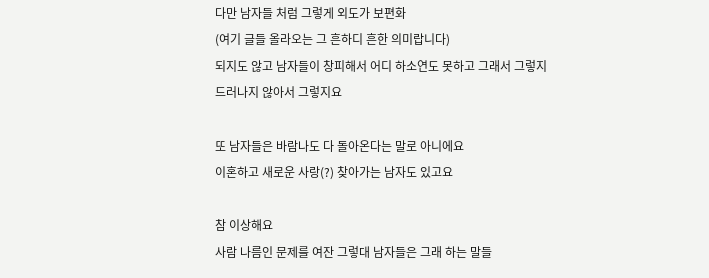다만 남자들 처럼 그렇게 외도가 보편화
(여기 글들 올라오는 그 흔하디 흔한 의미랍니다)
되지도 않고 남자들이 창피해서 어디 하소연도 못하고 그래서 그렇지
드러나지 않아서 그렇지요

또 남자들은 바람나도 다 돌아온다는 말로 아니에요
이혼하고 새로운 사랑(?) 찾아가는 남자도 있고요

참 이상해요
사람 나름인 문제를 여잔 그렇대 남자들은 그래 하는 말들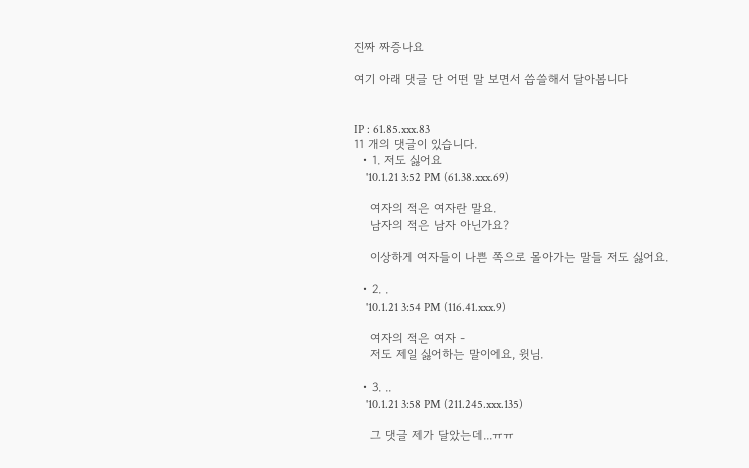진짜 짜증나요

여기 아래 댓글 단 어떤 말 보면서 씁쓸해서 달아봅니다


IP : 61.85.xxx.83
11 개의 댓글이 있습니다.
  • 1. 저도 싫어요
    '10.1.21 3:52 PM (61.38.xxx.69)

    여자의 적은 여자란 말요.
    남자의 적은 남자 아닌가요?

    이상하게 여자들이 나쁜 쪽으로 몰아가는 말들 저도 싫어요.

  • 2. .
    '10.1.21 3:54 PM (116.41.xxx.9)

    여자의 적은 여자 -
    저도 제일 싫어하는 말이에요, 윗님.

  • 3. ..
    '10.1.21 3:58 PM (211.245.xxx.135)

    그 댓글 제가 달았는데...ㅠㅠ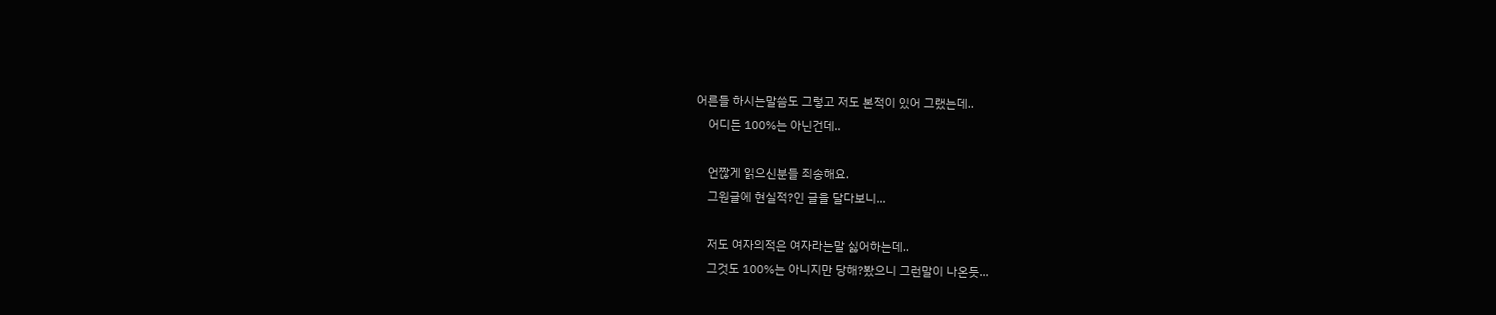어른들 하시는말씀도 그렇고 저도 본적이 있어 그랬는데..
    어디든 100%는 아닌건데..

    언짢게 읽으신분들 죄송해요.
    그원글에 현실적?인 글을 달다보니...

    저도 여자의적은 여자라는말 싫어하는데..
    그것도 100%는 아니지만 당해?봤으니 그런말이 나온듯...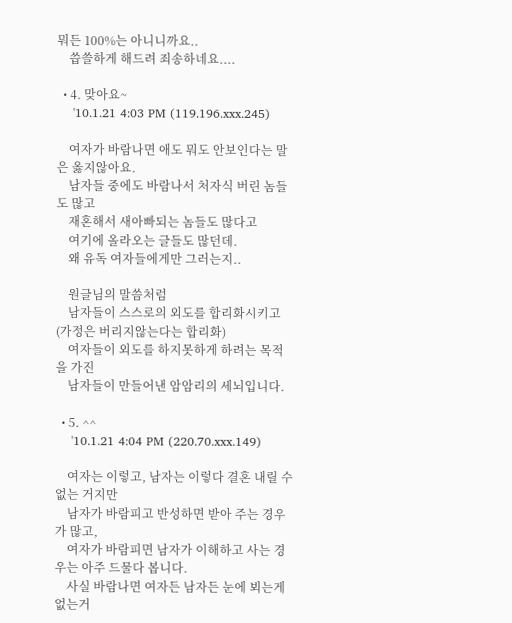뭐든 100%는 아니니까요..
    씁쓸하게 해드려 죄송하네요....

  • 4. 맞아요~
    '10.1.21 4:03 PM (119.196.xxx.245)

    여자가 바람나면 애도 뭐도 안보인다는 말은 옳지않아요.
    남자들 중에도 바람나서 처자식 버린 놈들도 많고
    재혼해서 새아빠되는 놈들도 많다고
    여기에 올라오는 글들도 많던데.
    왜 유독 여자들에게만 그러는지..

    원글님의 말씀처럼
    남자들이 스스로의 외도를 합리화시키고 (가정은 버리지않는다는 합리화)
    여자들이 외도를 하지못하게 하려는 목적을 가진
    남자들이 만들어낸 암암리의 세뇌입니다.

  • 5. ^^
    '10.1.21 4:04 PM (220.70.xxx.149)

    여자는 이렇고, 남자는 이렇다 결혼 내릴 수 없는 거지만
    남자가 바람피고 반성하면 받아 주는 경우가 많고,
    여자가 바람피면 남자가 이해하고 사는 경우는 아주 드물다 봅니다.
    사실 바람나면 여자든 남자든 눈에 뵈는게 없는거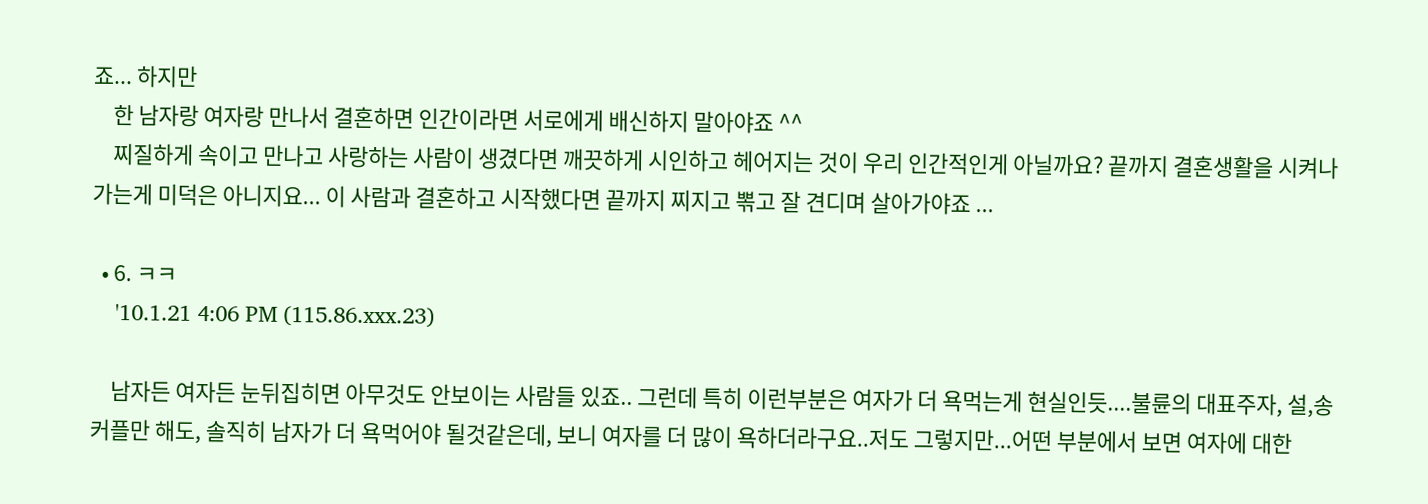죠... 하지만
    한 남자랑 여자랑 만나서 결혼하면 인간이라면 서로에게 배신하지 말아야죠 ^^
    찌질하게 속이고 만나고 사랑하는 사람이 생겼다면 깨끗하게 시인하고 헤어지는 것이 우리 인간적인게 아닐까요? 끝까지 결혼생활을 시켜나가는게 미덕은 아니지요... 이 사람과 결혼하고 시작했다면 끝까지 찌지고 뽂고 잘 견디며 살아가야죠 ...

  • 6. ㅋㅋ
    '10.1.21 4:06 PM (115.86.xxx.23)

    남자든 여자든 눈뒤집히면 아무것도 안보이는 사람들 있죠.. 그런데 특히 이런부분은 여자가 더 욕먹는게 현실인듯....불륜의 대표주자, 설,송 커플만 해도, 솔직히 남자가 더 욕먹어야 될것같은데, 보니 여자를 더 많이 욕하더라구요..저도 그렇지만...어떤 부분에서 보면 여자에 대한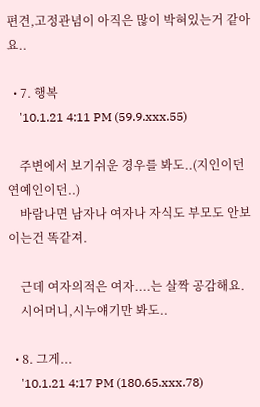편견,고정관념이 아직은 많이 박혀있는거 같아요..

  • 7. 행복
    '10.1.21 4:11 PM (59.9.xxx.55)

    주변에서 보기쉬운 경우를 봐도..(지인이던 연예인이던..)
    바람나면 남자나 여자나 자식도 부모도 안보이는건 똑같져.

    근데 여자의적은 여자....는 살짝 공감해요.
    시어머니,시누얘기만 봐도..

  • 8. 그게...
    '10.1.21 4:17 PM (180.65.xxx.78)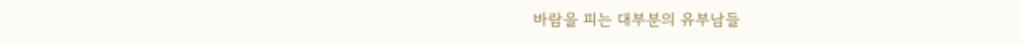바람을 피는 대부분의 유부남들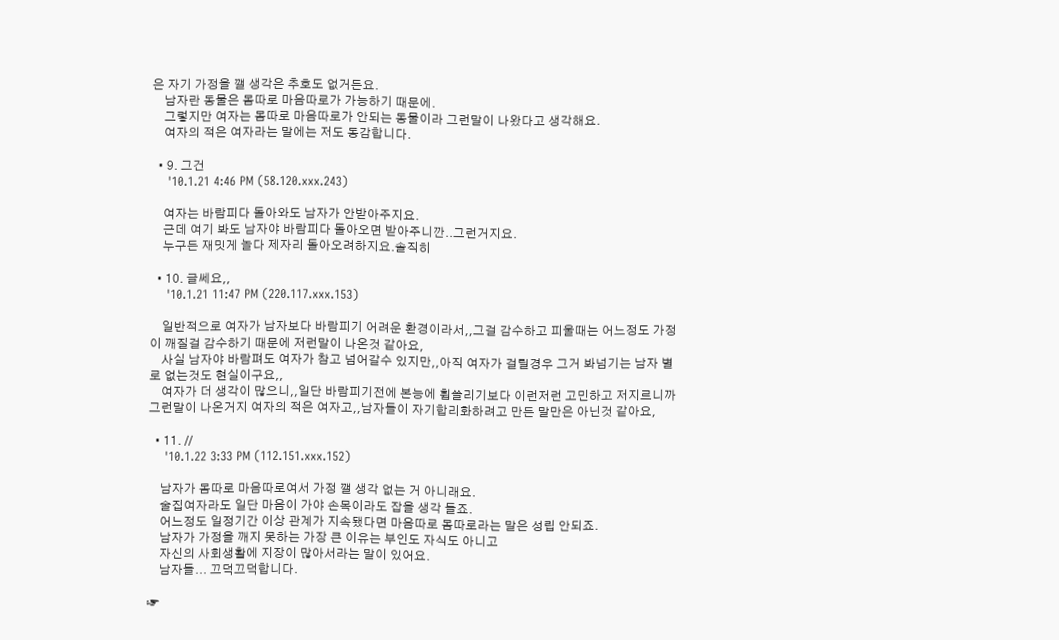은 자기 가정을 깰 생각은 추호도 없거든요.
    남자란 동물은 몸따로 마음따로가 가능하기 때문에.
    그렇지만 여자는 몸따로 마음따로가 안되는 동물이라 그런말이 나왔다고 생각해요.
    여자의 적은 여자라는 말에는 저도 동감합니다.

  • 9. 그건
    '10.1.21 4:46 PM (58.120.xxx.243)

    여자는 바람피다 돌아와도 남자가 안받아주지요.
    근데 여기 봐도 남자야 바람피다 돌아오면 받아주니깐..그런거지요.
    누구든 재밋게 놀다 제자리 돌아오려하지요.솔직히

  • 10. 글쎄요,,
    '10.1.21 11:47 PM (220.117.xxx.153)

    일반적으로 여자가 남자보다 바람피기 어려운 환경이라서,,그걸 감수하고 피울때는 어느정도 가정이 깨질걸 감수하기 때문에 저런말이 나온것 같아요,
    사실 남자야 바람펴도 여자가 참고 넘어갈수 있지만,,아직 여자가 걸릴경우 그거 봐넘기는 남자 별로 없는것도 현실이구요,,
    여자가 더 생각이 많으니,,일단 바람피기전에 본능에 휩쓸리기보다 이런저런 고민하고 저지르니까 그런말이 나온거지 여자의 적은 여자고,,남자들이 자기합리화하려고 만든 말만은 아닌것 같아요,

  • 11. //
    '10.1.22 3:33 PM (112.151.xxx.152)

    남자가 몸따로 마음따로여서 가정 깰 생각 없는 거 아니래요.
    술집여자라도 일단 마음이 가야 손목이라도 잡을 생각 들죠.
    어느정도 일정기간 이상 관계가 지속됐다면 마음따로 몸따로라는 말은 성립 안되죠.
    남자가 가정을 깨지 못하는 가장 큰 이유는 부인도 자식도 아니고
    자신의 사회생활에 지장이 많아서라는 말이 있어요.
    남자들... 끄덕끄덕합니다.

☞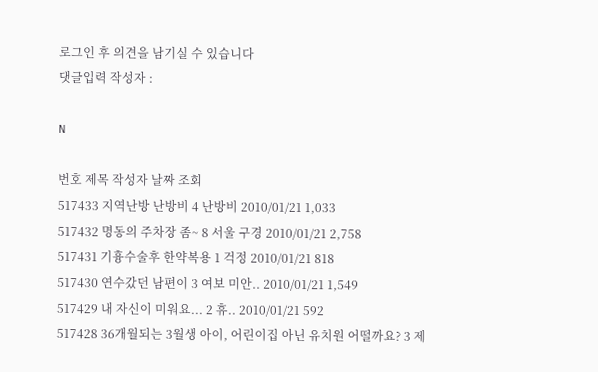로그인 후 의견을 남기실 수 있습니다
댓글입력 작성자 :

N

번호 제목 작성자 날짜 조회
517433 지역난방 난방비 4 난방비 2010/01/21 1,033
517432 명동의 주차장 좀~ 8 서울 구경 2010/01/21 2,758
517431 기흉수술후 한약복용 1 걱정 2010/01/21 818
517430 연수갔던 남편이 3 여보 미안.. 2010/01/21 1,549
517429 내 자신이 미워요... 2 휴.. 2010/01/21 592
517428 36개월되는 3월생 아이, 어린이집 아닌 유치원 어떨까요? 3 제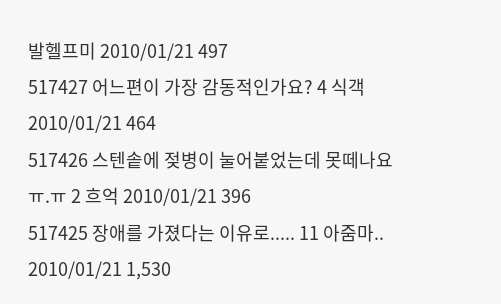발헬프미 2010/01/21 497
517427 어느편이 가장 감동적인가요? 4 식객 2010/01/21 464
517426 스텐솥에 젖병이 눌어붙었는데 못떼나요ㅠ.ㅠ 2 흐억 2010/01/21 396
517425 장애를 가졌다는 이유로..... 11 아줌마.. 2010/01/21 1,530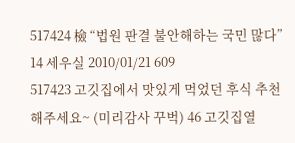517424 檢 “법원 판결 불안해하는 국민 많다” 14 세우실 2010/01/21 609
517423 고깃집에서 맛있게 먹었던 후식 추천해주세요~ (미리감사 꾸벅) 46 고깃집열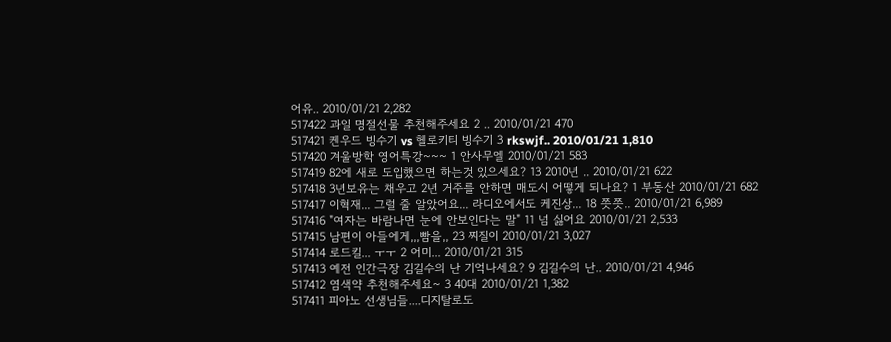어유.. 2010/01/21 2,282
517422 과일 명절선물 추천해주세요 2 .. 2010/01/21 470
517421 켄우드 빙수기 vs 헬로키티 빙수기 3 rkswjf.. 2010/01/21 1,810
517420 겨울방학 영어특강~~~ 1 안사무엘 2010/01/21 583
517419 82에 새로 도입했으면 하는것 있으세요? 13 2010년 .. 2010/01/21 622
517418 3년보유는 채우고 2년 거주를 안하면 매도시 어떻게 되나요? 1 부동산 2010/01/21 682
517417 이혁재... 그럴 줄 알았어요... 라디오에서도 케진상... 18 쯧쯧.. 2010/01/21 6,989
517416 "여자는 바람나면 눈에 안보인다는 말" 11 넘 싫어요 2010/01/21 2,533
517415 남편이 아들에게,,,빰을,, 23 찌질이 2010/01/21 3,027
517414 로드킬... ㅜㅜ 2 어미... 2010/01/21 315
517413 예전 인간극장 김길수의 난 기억나세요? 9 김길수의 난.. 2010/01/21 4,946
517412 염색약 추천해주세요~ 3 40대 2010/01/21 1,382
517411 피아노 선생님들....디지탈로도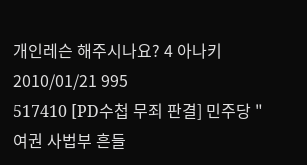개인레슨 해주시나요? 4 아나키 2010/01/21 995
517410 [PD수첩 무죄 판결] 민주당 "여권 사법부 흔들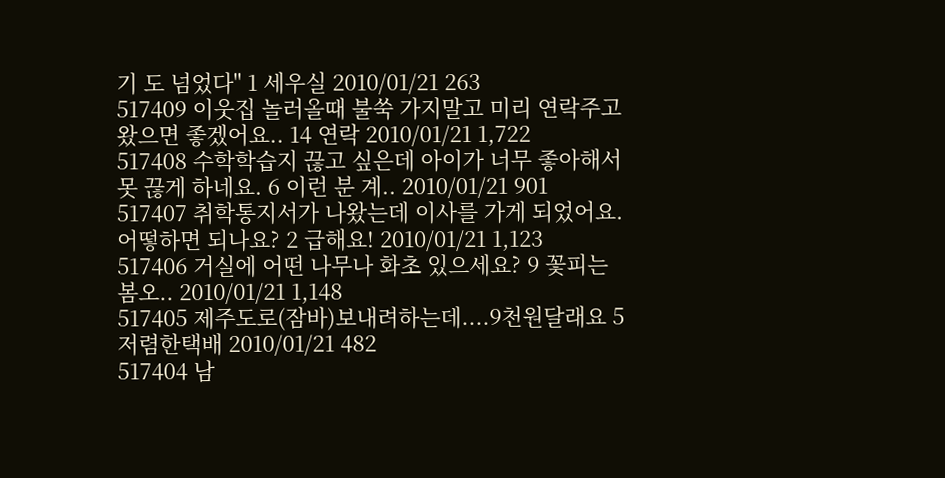기 도 넘었다" 1 세우실 2010/01/21 263
517409 이웃집 놀러올때 불쑥 가지말고 미리 연락주고 왔으면 좋겠어요.. 14 연락 2010/01/21 1,722
517408 수학학습지 끊고 싶은데 아이가 너무 좋아해서 못 끊게 하네요. 6 이런 분 계.. 2010/01/21 901
517407 취학통지서가 나왔는데 이사를 가게 되었어요. 어떻하면 되나요? 2 급해요! 2010/01/21 1,123
517406 거실에 어떤 나무나 화초 있으세요? 9 꽃피는 봄오.. 2010/01/21 1,148
517405 제주도로(잠바)보내려하는데....9천원달래요 5 저렴한택배 2010/01/21 482
517404 남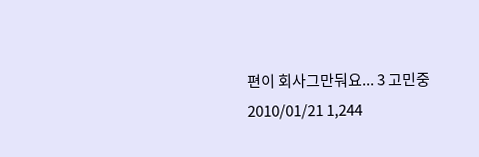편이 회사그만둬요... 3 고민중 2010/01/21 1,244